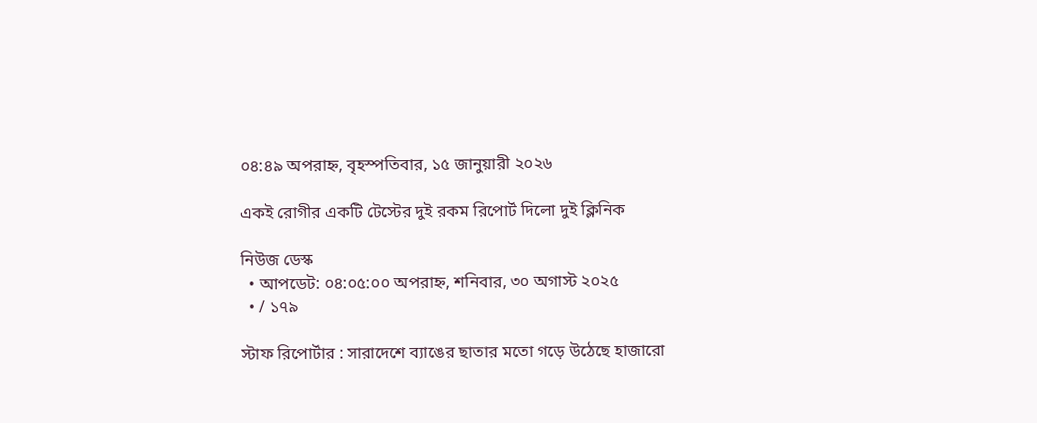০৪:৪৯ অপরাহ্ন, বৃহস্পতিবার, ১৫ জানুয়ারী ২০২৬

একই রোগীর একটি টেস্টের দুই রকম রিপোর্ট দিলো দুই ক্লিনিক

নিউজ ডেস্ক
  • আপডেট: ০৪:০৫:০০ অপরাহ্ন, শনিবার, ৩০ অগাস্ট ২০২৫
  • / ১৭৯

স্টাফ রিপোর্টার : সারাদেশে ব্যাঙের ছাতার মতো গড়ে উঠেছে হাজারো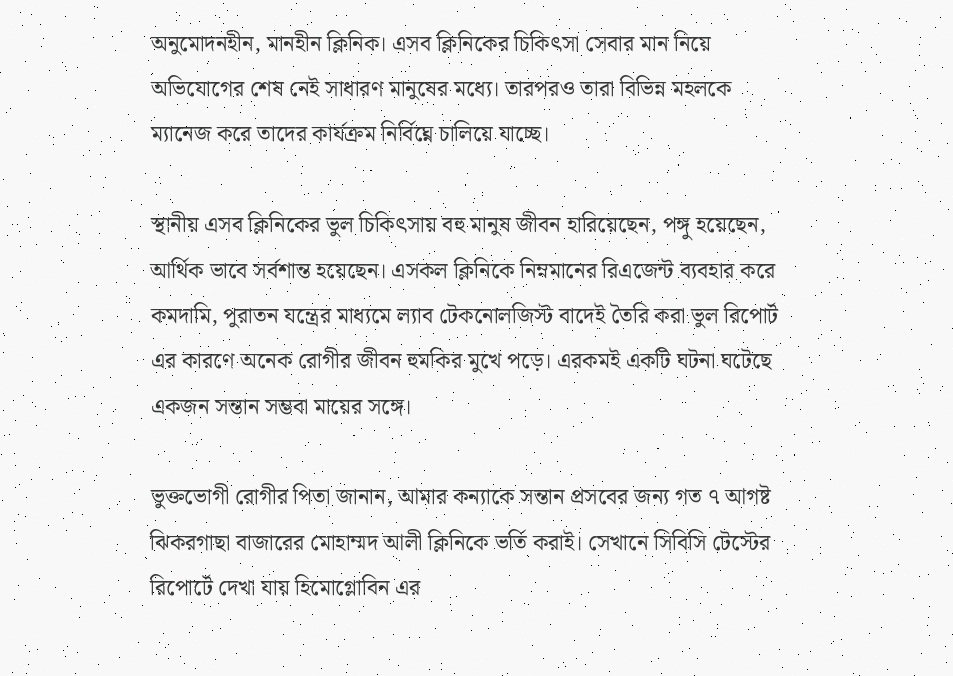অনুমোদনহীন, মানহীন ক্লিনিক। এসব ক্লিনিকের চিকিৎসা সেবার মান নিয়ে অভিযোগের শেষ নেই সাধারণ মানুষের মধ্যে। তারপরও তারা বিভিন্ন মহলকে ম্যানেজ করে তাদের কার্যক্রম নির্বিঘ্নে চালিয়ে যাচ্ছে।

স্থানীয় এসব ক্লিনিকের ভুল চিকিৎসায় বহু মানুষ জীবন হারিয়েছেন, পঙ্গু হয়েছেন, আর্থিক ভাবে সর্বশান্ত হয়েছেন। এসকল ক্লিনিকে নিম্নমানের রিএজেন্ট ব্যবহার করে কমদামি, পুরাতন যন্ত্রের মাধ্যমে ল্যাব টেকনোলজিস্ট বাদেই তৈরি করা ভুল রিপোর্ট এর কারণে অনেক রোগীর জীবন হুমকির মুখে পড়ে। এরকমই একটি ঘটনা ঘটেছে একজন সন্তান সম্ভবা মায়ের সঙ্গে।

ভুক্তভোগী রোগীর পিতা জানান, আমার কন্যাকে সন্তান প্রসবের জন্য গত ৭ আগষ্ট ঝিকরগাছা বাজারের মোহাম্মদ আলী ক্লিনিকে ভর্তি করাই। সেখানে সিবিসি টেস্টের রিপোর্টে দেখা যায় হিমোগ্লোবিন এর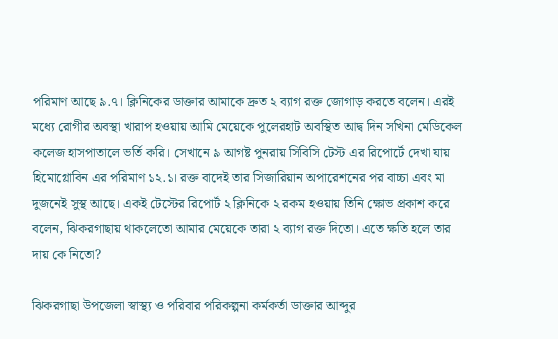পরিমাণ আছে ৯.৭। ক্লিনিকের ডাক্তার আমাকে দ্রুত ২ ব্যাগ রক্ত জোগাড় করতে বলেন। এরই মধ্যে রোগীর অবস্থা খারাপ হওয়ায় আমি মেয়েকে পুলেরহাট অবস্থিত আদ্ব দিন সখিনা মেডিকেল কলেজ হাসপাতালে ভর্তি করি। সেখানে ৯ আগষ্ট পুনরায় সিবিসি টেস্ট এর রিপোর্টে দেখা যায় হিমোগ্লোবিন এর পরিমাণ ১২.১। রক্ত বাদেই তার সিজারিয়ান অপারেশনের পর বাচ্চা এবং মা দুজনেই সুস্থ আছে। একই টেস্টের রিপোর্ট ২ ক্লিনিকে ২ রকম হওয়ায় তিনি ক্ষোভ প্রকাশ করে বলেন, ঝিকরগাছায় থাকলেতো আমার মেয়েকে তারা ২ ব্যাগ রক্ত দিতো। এতে ক্ষতি হলে তার দায় কে নিতো?

ঝিকরগাছা উপজেলা স্বাস্থ্য ও পরিবার পরিকল্পনা কর্মকর্তা ডাক্তার আব্দুর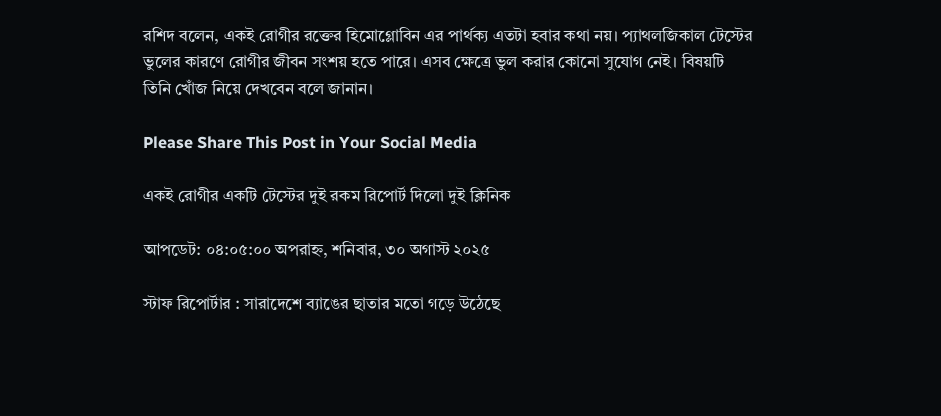রশিদ বলেন, একই রোগীর রক্তের হিমোগ্লোবিন এর পার্থক্য এতটা হবার কথা নয়। প্যাথলজিকাল টেস্টের ভুলের কারণে রোগীর জীবন সংশয় হতে পারে। এসব ক্ষেত্রে ভুল করার কোনো সুযোগ নেই। বিষয়টি তিনি খোঁজ নিয়ে দেখবেন বলে জানান।

Please Share This Post in Your Social Media

একই রোগীর একটি টেস্টের দুই রকম রিপোর্ট দিলো দুই ক্লিনিক

আপডেট: ০৪:০৫:০০ অপরাহ্ন, শনিবার, ৩০ অগাস্ট ২০২৫

স্টাফ রিপোর্টার : সারাদেশে ব্যাঙের ছাতার মতো গড়ে উঠেছে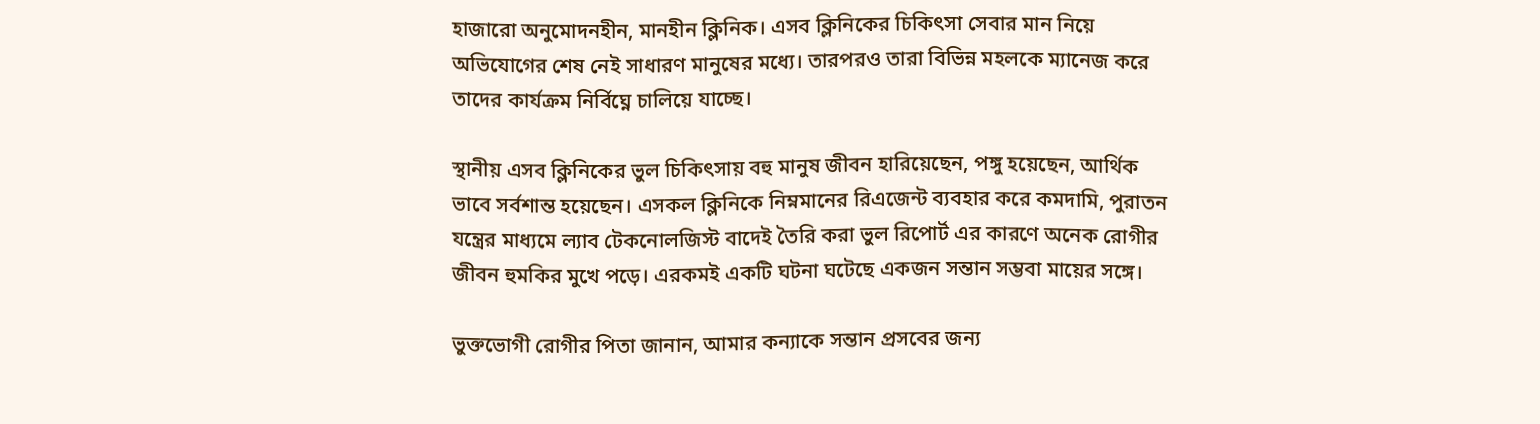হাজারো অনুমোদনহীন, মানহীন ক্লিনিক। এসব ক্লিনিকের চিকিৎসা সেবার মান নিয়ে অভিযোগের শেষ নেই সাধারণ মানুষের মধ্যে। তারপরও তারা বিভিন্ন মহলকে ম্যানেজ করে তাদের কার্যক্রম নির্বিঘ্নে চালিয়ে যাচ্ছে।

স্থানীয় এসব ক্লিনিকের ভুল চিকিৎসায় বহু মানুষ জীবন হারিয়েছেন, পঙ্গু হয়েছেন, আর্থিক ভাবে সর্বশান্ত হয়েছেন। এসকল ক্লিনিকে নিম্নমানের রিএজেন্ট ব্যবহার করে কমদামি, পুরাতন যন্ত্রের মাধ্যমে ল্যাব টেকনোলজিস্ট বাদেই তৈরি করা ভুল রিপোর্ট এর কারণে অনেক রোগীর জীবন হুমকির মুখে পড়ে। এরকমই একটি ঘটনা ঘটেছে একজন সন্তান সম্ভবা মায়ের সঙ্গে।

ভুক্তভোগী রোগীর পিতা জানান, আমার কন্যাকে সন্তান প্রসবের জন্য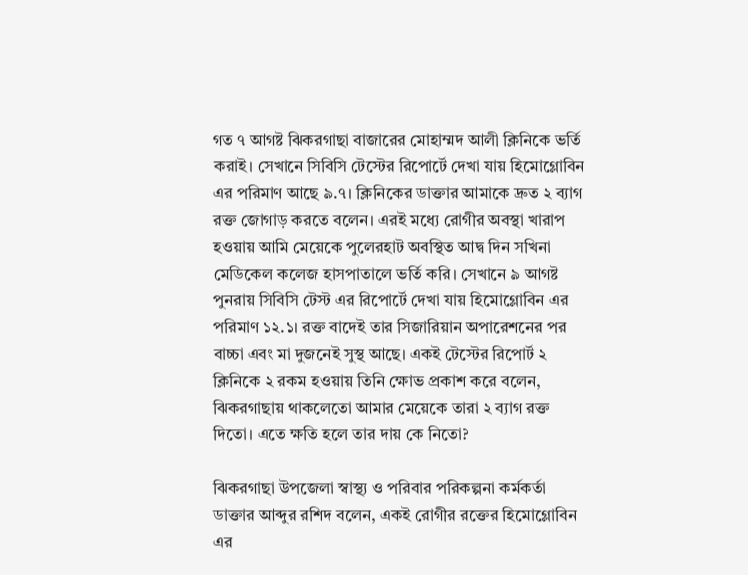গত ৭ আগষ্ট ঝিকরগাছা বাজারের মোহাম্মদ আলী ক্লিনিকে ভর্তি করাই। সেখানে সিবিসি টেস্টের রিপোর্টে দেখা যায় হিমোগ্লোবিন এর পরিমাণ আছে ৯.৭। ক্লিনিকের ডাক্তার আমাকে দ্রুত ২ ব্যাগ রক্ত জোগাড় করতে বলেন। এরই মধ্যে রোগীর অবস্থা খারাপ হওয়ায় আমি মেয়েকে পুলেরহাট অবস্থিত আদ্ব দিন সখিনা মেডিকেল কলেজ হাসপাতালে ভর্তি করি। সেখানে ৯ আগষ্ট পুনরায় সিবিসি টেস্ট এর রিপোর্টে দেখা যায় হিমোগ্লোবিন এর পরিমাণ ১২.১। রক্ত বাদেই তার সিজারিয়ান অপারেশনের পর বাচ্চা এবং মা দুজনেই সুস্থ আছে। একই টেস্টের রিপোর্ট ২ ক্লিনিকে ২ রকম হওয়ায় তিনি ক্ষোভ প্রকাশ করে বলেন, ঝিকরগাছায় থাকলেতো আমার মেয়েকে তারা ২ ব্যাগ রক্ত দিতো। এতে ক্ষতি হলে তার দায় কে নিতো?

ঝিকরগাছা উপজেলা স্বাস্থ্য ও পরিবার পরিকল্পনা কর্মকর্তা ডাক্তার আব্দুর রশিদ বলেন, একই রোগীর রক্তের হিমোগ্লোবিন এর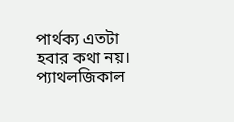পার্থক্য এতটা হবার কথা নয়। প্যাথলজিকাল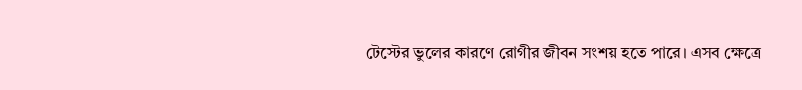টেস্টের ভুলের কারণে রোগীর জীবন সংশয় হতে পারে। এসব ক্ষেত্রে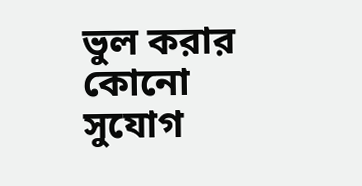ভুল করার কোনো সুযোগ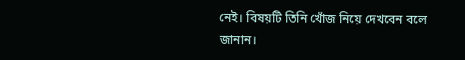নেই। বিষয়টি তিনি খোঁজ নিয়ে দেখবেন বলে জানান।